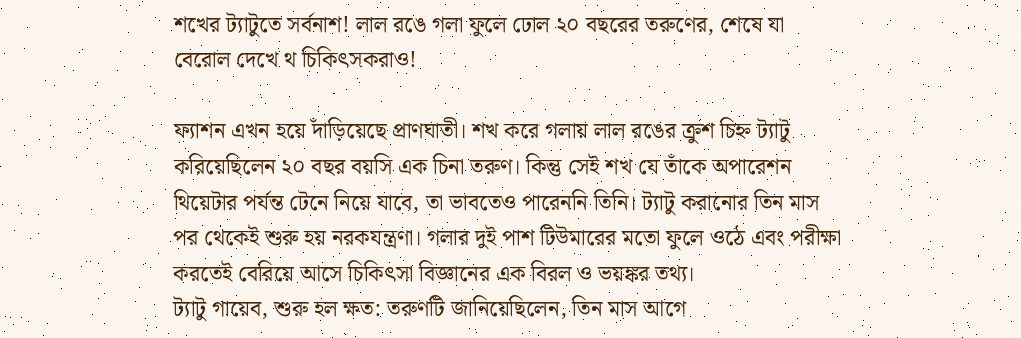শখের ট্যাটুতে সর্বনাশ! লাল রঙে গলা ফুলে ঢোল ২০ বছরের তরুণের, শেষে যা বেরোল দেখে থ চিকিৎসকরাও!

ফ্যাশন এখন হয়ে দাঁড়িয়েছে প্রাণঘাতী। শখ করে গলায় লাল রঙের ক্রুশ চিহ্ন ট্যাটু করিয়েছিলেন ২০ বছর বয়সি এক চিনা তরুণ। কিন্তু সেই শখ যে তাঁকে অপারেশন থিয়েটার পর্যন্ত টেনে নিয়ে যাবে, তা ভাবতেও পারেননি তিনি। ট্যাটু করানোর তিন মাস পর থেকেই শুরু হয় নরকযন্ত্রণা। গলার দুই পাশ টিউমারের মতো ফুলে ওঠে এবং পরীক্ষা করতেই বেরিয়ে আসে চিকিৎসা বিজ্ঞানের এক বিরল ও ভয়ঙ্কর তথ্য।
ট্যাটু গায়েব, শুরু হল ক্ষত: তরুণটি জানিয়েছিলেন, তিন মাস আগে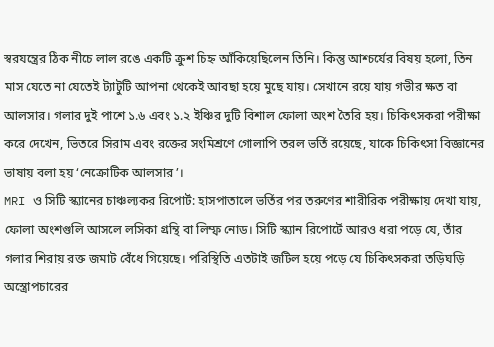স্বরযন্ত্রের ঠিক নীচে লাল রঙে একটি ক্রুশ চিহ্ন আঁকিয়েছিলেন তিনি। কিন্তু আশ্চর্যের বিষয় হলো, তিন মাস যেতে না যেতেই ট্যাটুটি আপনা থেকেই আবছা হয়ে মুছে যায়। সেখানে রয়ে যায় গভীর ক্ষত বা আলসার। গলার দুই পাশে ১.৬ এবং ১.২ ইঞ্চির দুটি বিশাল ফোলা অংশ তৈরি হয়। চিকিৎসকরা পরীক্ষা করে দেখেন, ভিতরে সিরাম এবং রক্তের সংমিশ্রণে গোলাপি তরল ভর্তি রয়েছে, যাকে চিকিৎসা বিজ্ঞানের ভাষায় বলা হয় ‘নেক্রোটিক আলসার’।
MRI ও সিটি স্ক্যানের চাঞ্চল্যকর রিপোর্ট: হাসপাতালে ভর্তির পর তরুণের শারীরিক পরীক্ষায় দেখা যায়, ফোলা অংশগুলি আসলে লসিকা গ্রন্থি বা লিম্ফ নোড। সিটি স্ক্যান রিপোর্টে আরও ধরা পড়ে যে, তাঁর গলার শিরায় রক্ত জমাট বেঁধে গিয়েছে। পরিস্থিতি এতটাই জটিল হয়ে পড়ে যে চিকিৎসকরা তড়িঘড়ি অস্ত্রোপচারের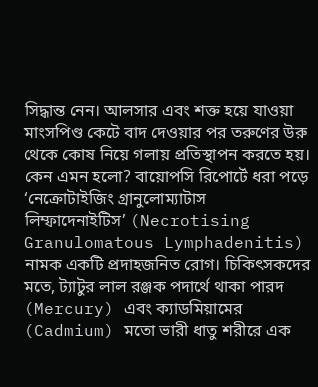সিদ্ধান্ত নেন। আলসার এবং শক্ত হয়ে যাওয়া মাংসপিণ্ড কেটে বাদ দেওয়ার পর তরুণের উরু থেকে কোষ নিয়ে গলায় প্রতিস্থাপন করতে হয়।
কেন এমন হলো? বায়োপসি রিপোর্টে ধরা পড়ে ‘নেক্রোটাইজিং গ্রানুলোম্যাটাস লিম্ফাদেনাইটিস’ (Necrotising Granulomatous Lymphadenitis) নামক একটি প্রদাহজনিত রোগ। চিকিৎসকদের মতে, ট্যাটুর লাল রঞ্জক পদার্থে থাকা পারদ (Mercury) এবং ক্যাডমিয়ামের (Cadmium) মতো ভারী ধাতু শরীরে এক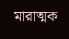মারাত্মক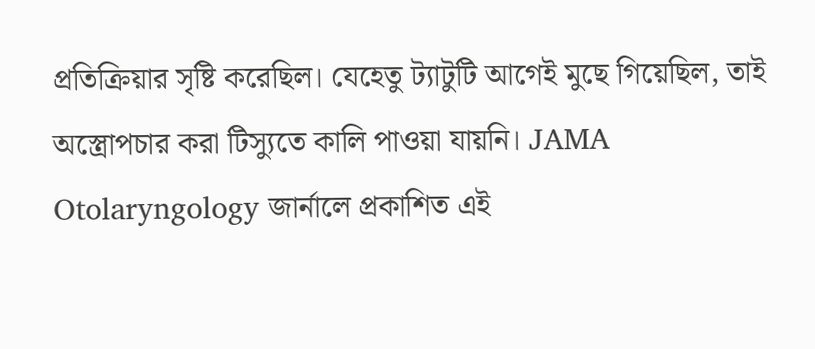প্রতিক্রিয়ার সৃষ্টি করেছিল। যেহেতু ট্যাটুটি আগেই মুছে গিয়েছিল, তাই অস্ত্রোপচার করা টিস্যুতে কালি পাওয়া যায়নি। JAMA Otolaryngology জার্নালে প্রকাশিত এই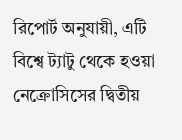রিপোর্ট অনুযায়ী, এটি বিশ্বে ট্যাটু থেকে হওয়া নেক্রোসিসের দ্বিতীয়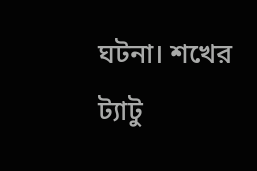ঘটনা। শখের ট্যাটু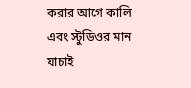করার আগে কালি এবং স্টুডিওর মান যাচাই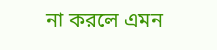না করলে এমন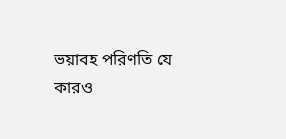ভয়াবহ পরিণতি যে কারও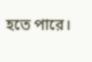হতে পারে।